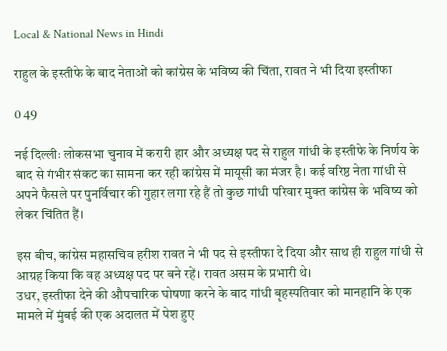Local & National News in Hindi

राहुल के इस्तीफे के बाद नेताओं को कांग्रेस के भविष्य की चिंता, रावत ने भी दिया इस्तीफा

0 49

नई दिल्लीः लोकसभा चुनाव में करारी हार और अध्यक्ष पद से राहुल गांधी के इस्तीफे के निर्णय के बाद से गंभीर संकट का सामना कर रही कांग्रेस में मायूसी का मंजर है। कई वरिष्ठ नेता गांधी से अपने फैसले पर पुनर्विचार की गुहार लगा रहे हैं तो कुछ गांधी परिवार मुक्त कांग्रेस के भविष्य को लेकर चिंतित हैं।

इस बीच, कांग्रेस महासचिव हरीश रावत ने भी पद से इस्तीफा दे दिया और साथ ही राहुल गांधी से आग्रह किया कि वह अध्यक्ष पद पर बने रहें। रावत असम के प्रभारी थे।
उधर, इस्तीफा देने की औपचारिक घोषणा करने के बाद गांधी बृहस्पतिवार को मानहानि के एक मामले में मुंबई की एक अदालत में पेश हुए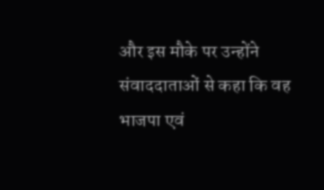और इस मौके पर उन्होंने संवाददाताओं से कहा कि वह भाजपा एवं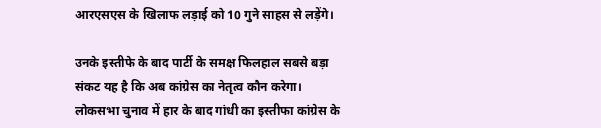आरएसएस के खिलाफ लड़ाई को 10 गुने साहस से लड़ेंगे।

उनके इस्तीफे के बाद पार्टी के समक्ष फिलहाल सबसे बड़ा संकट यह है कि अब कांग्रेस का नेतृत्व कौन करेगा। लोकसभा चुनाव में हार के बाद गांधी का इस्तीफा कांग्रेस के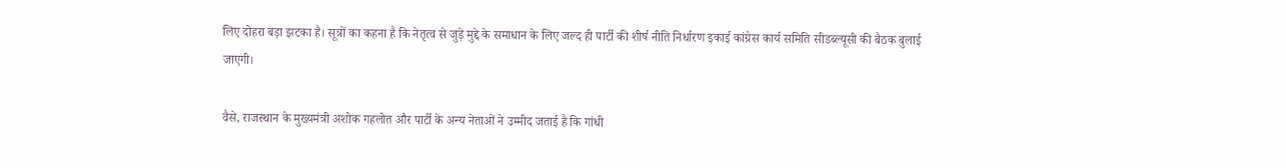लिए दोहरा बड़ा झटका है। सूत्रों का कहना है कि नेतृत्व से जुड़े मुद्दे के समाधान के लिए जल्द ही पार्टी की शीर्ष नीति निर्धारण इकाई कांग्रेस कार्य समिति सीडब्ल्यूसी की बैठक बुलाई जाएगी।

वैसे, राजस्थान के मुख्यमंत्री अशोक गहलोत और पार्टी के अन्य नेताओं ने उम्मीद जताई है कि गांधी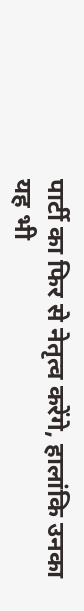पार्टी का फिर से नेतृत्व करेंगे, हालांकि उनका यह भी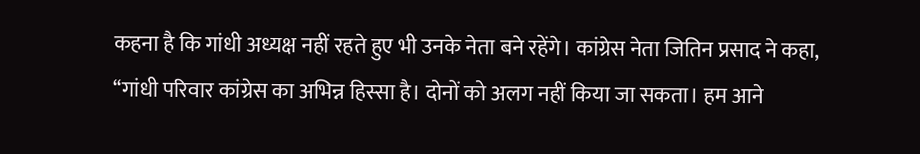कहना है कि गांधी अध्यक्ष नहीं रहते हुए भी उनके नेता बने रहेंगे। कांग्रेस नेता जितिन प्रसाद ने कहा, ‘‘गांधी परिवार कांग्रेस का अभिन्न हिस्सा है। दोनों को अलग नहीं किया जा सकता। हम आने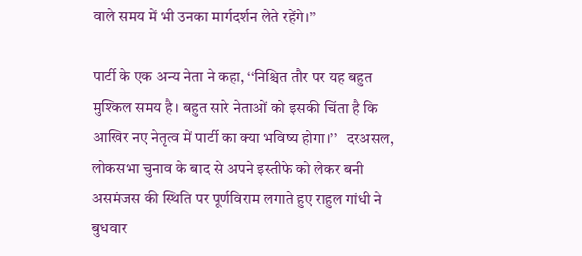वाले समय में भी उनका मार्गदर्शन लेते रहेंगे।’’

पार्टी के एक अन्य नेता ने कहा, ‘‘निश्चित तौर पर यह बहुत मुश्किल समय है। बहुत सारे नेताओं को इसकी चिंता है कि आखिर नए नेतृत्व में पार्टी का क्या भविष्य होगा।’’   दरअसल, लोकसभा चुनाव के बाद से अपने इस्तीफे को लेकर बनी असमंजस की स्थिति पर पूर्णविराम लगाते हुए राहुल गांधी ने बुधवार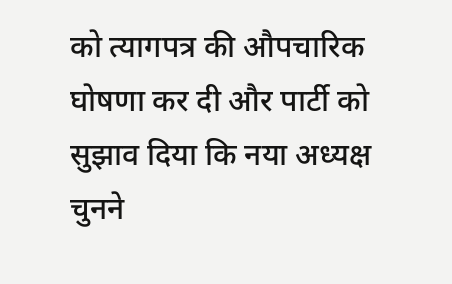को त्यागपत्र की औपचारिक घोषणा कर दी और पार्टी को सुझाव दिया कि नया अध्यक्ष चुनने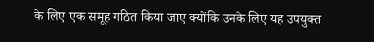के लिए एक समूह गठित किया जाए क्योंकि उनके लिए यह उपयुक्त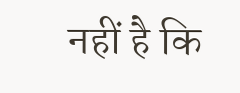नहीं है कि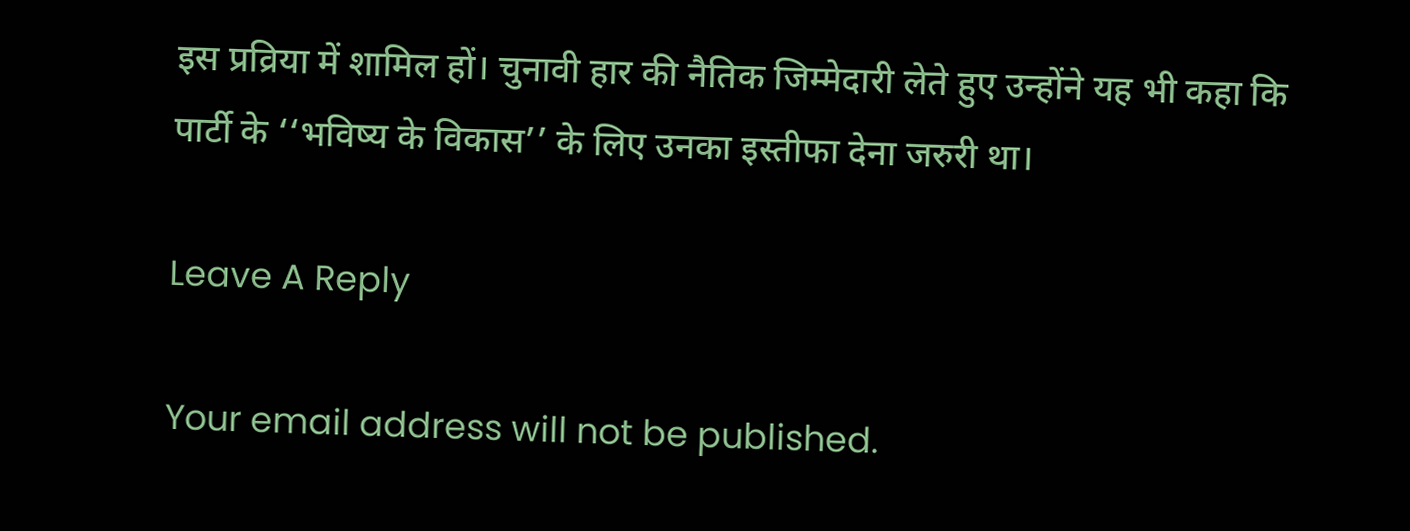इस प्रव्रिया में शामिल हों। चुनावी हार की नैतिक जिम्मेदारी लेते हुए उन्होंने यह भी कहा कि पार्टी के ‘‘भविष्य के विकास’’ के लिए उनका इस्तीफा देना जरुरी था।

Leave A Reply

Your email address will not be published.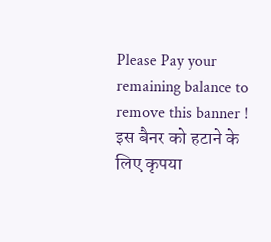Please Pay your remaining balance to remove this banner !
इस बैनर को हटाने के लिए कृपया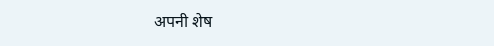अपनी शेष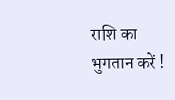राशि का भुगतान करें !